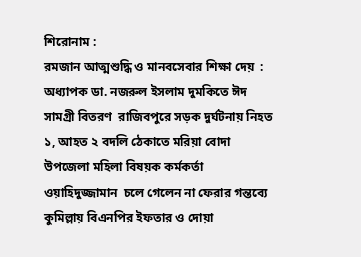শিরোনাম :
রমজান আত্মশুদ্ধি ও মানবসেবার শিক্ষা দেয়  : অধ্যাপক ডা. নজরুল ইসলাম দুমকিতে ঈদ সামগ্রী বিতরণ  রাজিবপুরে সড়ক দুর্ঘটনায় নিহত ১, আহত ২ বদলি ঠেকাতে মরিয়া বোদা উপজেলা মহিলা বিষয়ক কর্মকর্তা ওয়াহিদুজ্জামান  চলে গেলেন না ফেরার গন্তব্যে কুমিল্লায় বিএনপির ইফতার ও দোয়া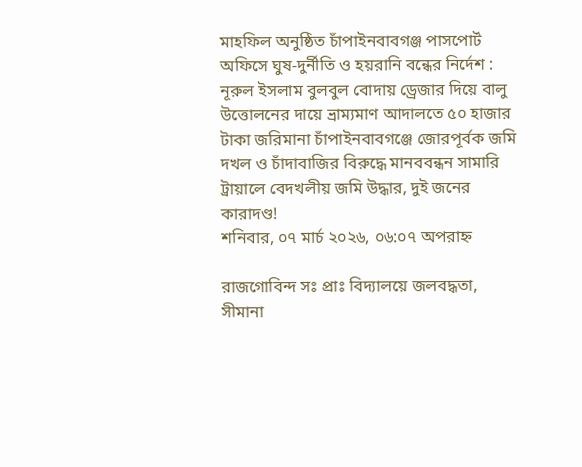মাহফিল অনুষ্ঠিত চাঁপাইনবাবগঞ্জ পাসপোর্ট অফিসে ঘুষ-দুর্নীতি ও হয়রানি বন্ধের নির্দেশ : নূরুল ইসলাম বুলবুল বোদায় ড্রেজার দিয়ে বালু উত্তোলনের দায়ে ভ্রাম্যমাণ আদালতে ৫০ হাজার টাকা জরিমানা চাঁপাইনবাবগঞ্জে জোরপূর্বক জমি দখল ও চাঁদাবাজির বিরুদ্ধে মানববন্ধন সামারি ট্রায়ালে বেদখলীয় জমি উদ্ধার, দুই জনের কারাদণ্ড!
শনিবার, ০৭ মার্চ ২০২৬, ০৬:০৭ অপরাহ্ন

রাজগোবিন্দ সঃ প্রাঃ বিদ্যালয়ে জলবদ্ধতা, সীমানা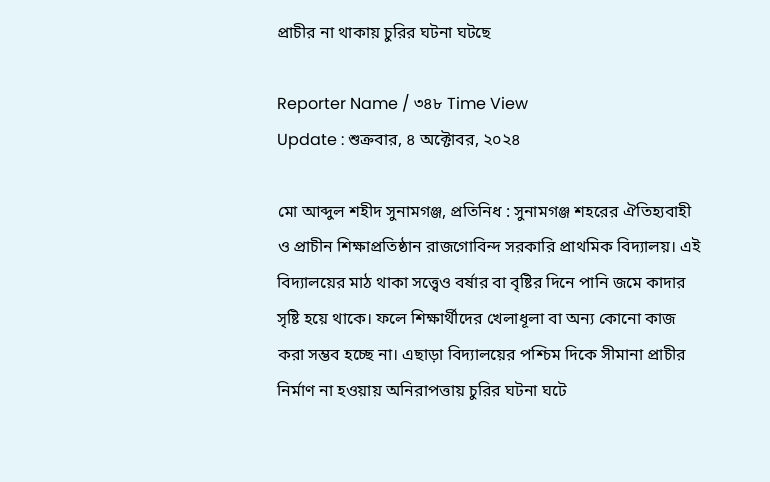প্রাচীর না থাকায় চুরির ঘটনা ঘটছে

Reporter Name / ৩৪৮ Time View
Update : শুক্রবার, ৪ অক্টোবর, ২০২৪

মো আব্দুল শহীদ সুনামগঞ্জ, প্রতিনিধ : সুনামগঞ্জ শহরের ঐতিহ্যবাহী ও প্রাচীন শিক্ষাপ্রতিষ্ঠান রাজগোবিন্দ সরকারি প্রাথমিক বিদ্যালয়। এই বিদ্যালয়ের মাঠ থাকা সত্ত্বেও বর্ষার বা বৃষ্টির দিনে পানি জমে কাদার সৃষ্টি হয়ে থাকে। ফলে শিক্ষার্থীদের খেলাধূলা বা অন্য কোনো কাজ করা সম্ভব হচ্ছে না। এছাড়া বিদ্যালয়ের পশ্চিম দিকে সীমানা প্রাচীর নির্মাণ না হওয়ায় অনিরাপত্তায় চুরির ঘটনা ঘটে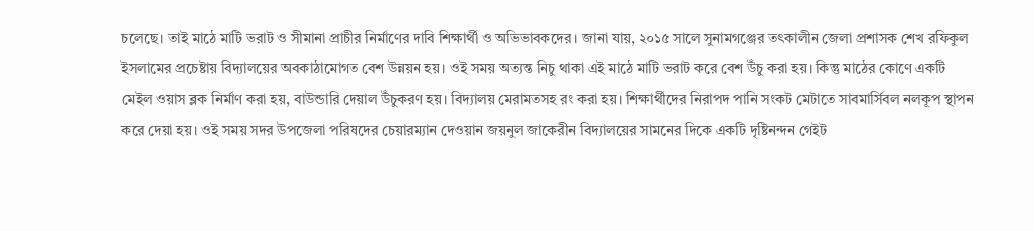চলেছে। তাই মাঠে মাটি ভরাট ও সীমানা প্রাচীর নির্মাণের দাবি শিক্ষার্থী ও অভিভাবকদের। জানা যায়, ২০১৫ সালে সুনামগঞ্জের তৎকালীন জেলা প্রশাসক শেখ রফিকুল ইসলামের প্রচেষ্টায় বিদ্যালয়ের অবকাঠামোগত বেশ উন্নয়ন হয়। ওই সময় অত্যন্ত নিচু থাকা এই মাঠে মাটি ভরাট করে বেশ উঁচু করা হয়। কিন্তু মাঠের কোণে একটি মেইল ওয়াস ব্লক নির্মাণ করা হয়, বাউন্ডারি দেয়াল উঁচুকরণ হয়। বিদ্যালয় মেরামতসহ রং করা হয়। শিক্ষার্থীদের নিরাপদ পানি সংকট মেটাতে সাবমার্সিবল নলকূপ স্থাপন করে দেয়া হয়। ওই সময় সদর উপজেলা পরিষদের চেয়ারম্যান দেওয়ান জয়নুল জাকেরীন বিদ্যালয়ের সামনের দিকে একটি দৃষ্টিনন্দন গেইট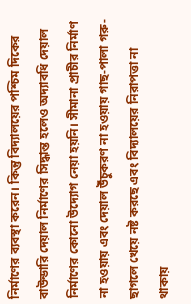নির্মাণের ব্যবস্থা করেন। কিন্তু বিদ্যালয়ের পশ্চিম দিকের বাউন্ডারি দেয়াল নির্মাণের সিদ্ধান্ত হলেও অদ্যাবধি দেয়াল নির্মাণের কোনো উদ্যোগ নেয়া হয়নি। সীমানা প্রাচীর নির্মাণ না হওয়ায় এবং দেয়াল উঁচুকরণ না হওয়ায় গাছ-পালা গরু-ছাগলে খেয়ে নষ্ট করছে এবং বিদ্যালয়ের নিরাপত্তা না থাকায়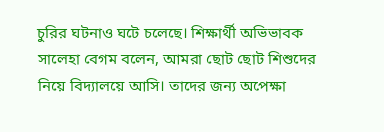চুরির ঘটনাও ঘটে চলেছে। শিক্ষার্থী অভিভাবক সালেহা বেগম বলেন, আমরা ছোট ছোট শিশুদের নিয়ে বিদ্যালয়ে আসি। তাদের জন্য অপেক্ষা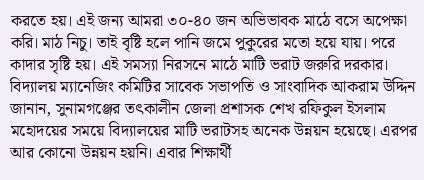করতে হয়। এই জন্য আমরা ৩০-৪০ জন অভিভাবক মাঠে বসে অপেক্ষা করি। মাঠ নিচু। তাই বৃষ্টি হলে পানি জমে পুকুরের মতো হয়ে যায়। পরে কাদার সৃষ্টি হয়। এই সমস্যা নিরসনে মাঠে মাটি ভরাট জরুরি দরকার। বিদ্যালয় ম্যানেজিং কমিটির সাবেক সভাপতি ও সাংবাদিক আকরাম উদ্দিন জানান, সুনামগঞ্জের তৎকালীন জেলা প্রশাসক শেখ রফিকুল ইসলাম মহোদয়ের সময়ে বিদ্যালয়ের মাটি ভরাটসহ অনেক উন্নয়ন হয়েছে। এরপর আর কোনো উন্নয়ন হয়নি। এবার শিক্ষার্থী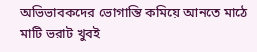অভিভাবকদের ভোগান্তি কমিয়ে আনতে মাঠে মাটি ভরাট খুবই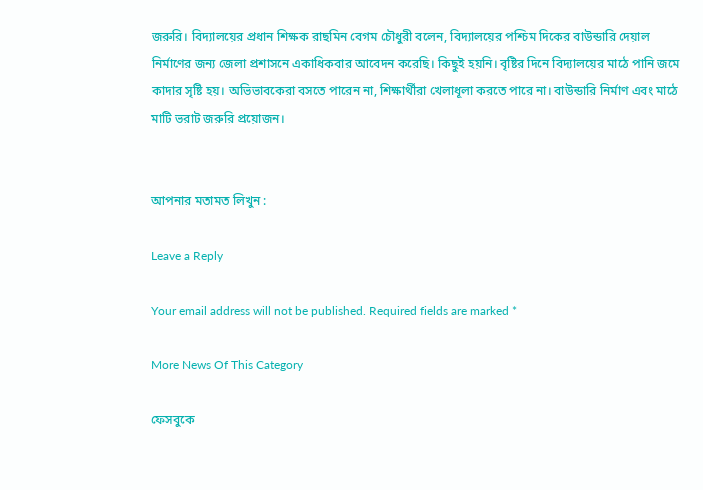জরুরি। বিদ্যালয়ের প্রধান শিক্ষক রাছমিন বেগম চৌধুরী বলেন, বিদ্যালয়ের পশ্চিম দিকের বাউন্ডারি দেয়াল নির্মাণের জন্য জেলা প্রশাসনে একাধিকবার আবেদন করেছি। কিছুই হয়নি। বৃষ্টির দিনে বিদ্যালয়ের মাঠে পানি জমে কাদার সৃষ্টি হয়। অভিভাবকেরা বসতে পারেন না, শিক্ষার্থীরা খেলাধূলা করতে পারে না। বাউন্ডারি নির্মাণ এবং মাঠে মাটি ভরাট জরুরি প্রয়োজন।


আপনার মতামত লিখুন :

Leave a Reply

Your email address will not be published. Required fields are marked *

More News Of This Category

ফেসবুকে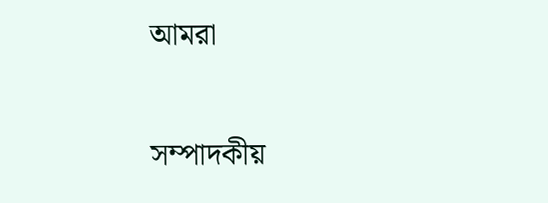আমরা

সম্পাদকীয়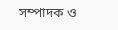সম্পাদক ও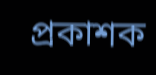প্রকাশক